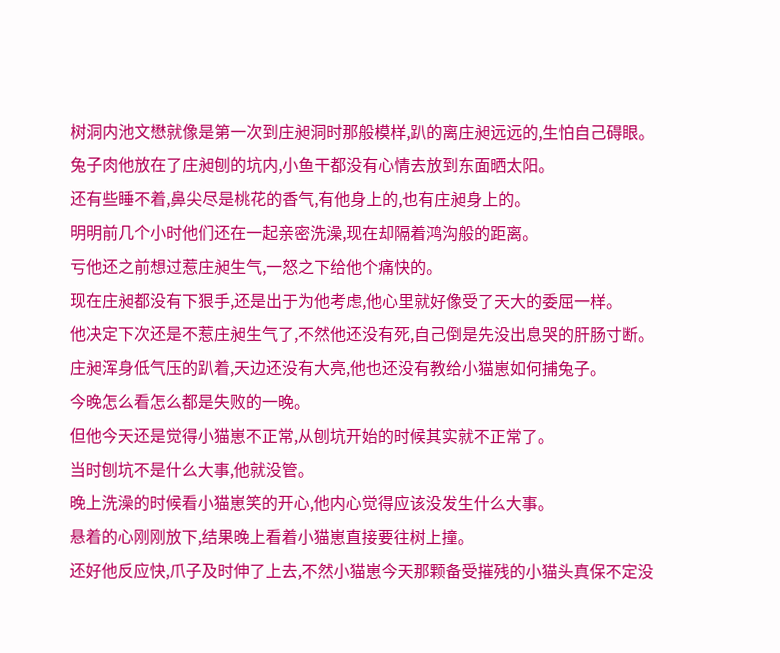树洞内池文懋就像是第一次到庄昶洞时那般模样,趴的离庄昶远远的,生怕自己碍眼。
兔子肉他放在了庄昶刨的坑内,小鱼干都没有心情去放到东面晒太阳。
还有些睡不着,鼻尖尽是桃花的香气,有他身上的,也有庄昶身上的。
明明前几个小时他们还在一起亲密洗澡,现在却隔着鸿沟般的距离。
亏他还之前想过惹庄昶生气,一怒之下给他个痛快的。
现在庄昶都没有下狠手,还是出于为他考虑,他心里就好像受了天大的委屈一样。
他决定下次还是不惹庄昶生气了,不然他还没有死,自己倒是先没出息哭的肝肠寸断。
庄昶浑身低气压的趴着,天边还没有大亮,他也还没有教给小猫崽如何捕兔子。
今晚怎么看怎么都是失败的一晚。
但他今天还是觉得小猫崽不正常,从刨坑开始的时候其实就不正常了。
当时刨坑不是什么大事,他就没管。
晚上洗澡的时候看小猫崽笑的开心,他内心觉得应该没发生什么大事。
悬着的心刚刚放下,结果晚上看着小猫崽直接要往树上撞。
还好他反应快,爪子及时伸了上去,不然小猫崽今天那颗备受摧残的小猫头真保不定没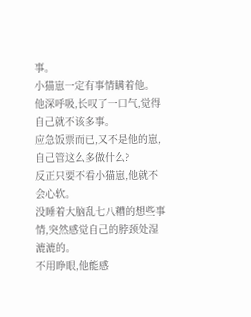事。
小猫崽一定有事情瞒着他。
他深呼吸,长叹了一口气,觉得自己就不该多事。
应急饭票而已,又不是他的崽,自己管这么多做什么?
反正只要不看小猫崽,他就不会心软。
没睡着大脑乱七八糟的想些事情,突然感觉自己的脖颈处湿漉漉的。
不用睁眼,他能感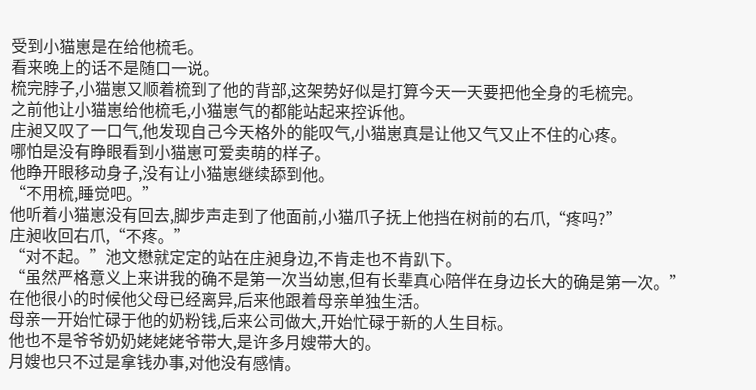受到小猫崽是在给他梳毛。
看来晚上的话不是随口一说。
梳完脖子,小猫崽又顺着梳到了他的背部,这架势好似是打算今天一天要把他全身的毛梳完。
之前他让小猫崽给他梳毛,小猫崽气的都能站起来控诉他。
庄昶又叹了一口气,他发现自己今天格外的能叹气,小猫崽真是让他又气又止不住的心疼。
哪怕是没有睁眼看到小猫崽可爱卖萌的样子。
他睁开眼移动身子,没有让小猫崽继续舔到他。
“不用梳,睡觉吧。”
他听着小猫崽没有回去,脚步声走到了他面前,小猫爪子抚上他挡在树前的右爪,“疼吗?”
庄昶收回右爪,“不疼。”
“对不起。”池文懋就定定的站在庄昶身边,不肯走也不肯趴下。
“虽然严格意义上来讲我的确不是第一次当幼崽,但有长辈真心陪伴在身边长大的确是第一次。”
在他很小的时候他父母已经离异,后来他跟着母亲单独生活。
母亲一开始忙碌于他的奶粉钱,后来公司做大,开始忙碌于新的人生目标。
他也不是爷爷奶奶姥姥姥爷带大,是许多月嫂带大的。
月嫂也只不过是拿钱办事,对他没有感情。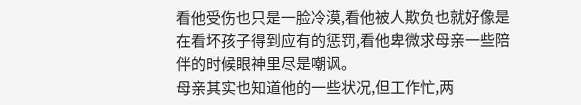看他受伤也只是一脸冷漠,看他被人欺负也就好像是在看坏孩子得到应有的惩罚,看他卑微求母亲一些陪伴的时候眼神里尽是嘲讽。
母亲其实也知道他的一些状况,但工作忙,两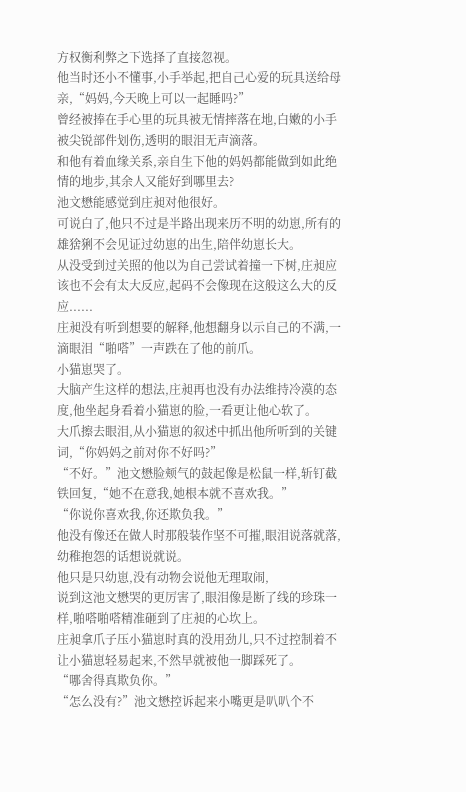方权衡利弊之下选择了直接忽视。
他当时还小不懂事,小手举起,把自己心爱的玩具送给母亲,“妈妈,今天晚上可以一起睡吗?”
曾经被捧在手心里的玩具被无情摔落在地,白嫩的小手被尖锐部件划伤,透明的眼泪无声滴落。
和他有着血缘关系,亲自生下他的妈妈都能做到如此绝情的地步,其余人又能好到哪里去?
池文懋能感觉到庄昶对他很好。
可说白了,他只不过是半路出现来历不明的幼崽,所有的雄猞猁不会见证过幼崽的出生,陪伴幼崽长大。
从没受到过关照的他以为自己尝试着撞一下树,庄昶应该也不会有太大反应,起码不会像现在这般这么大的反应......
庄昶没有听到想要的解释,他想翻身以示自己的不满,一滴眼泪“啪嗒”一声跌在了他的前爪。
小猫崽哭了。
大脑产生这样的想法,庄昶再也没有办法维持冷漠的态度,他坐起身看着小猫崽的脸,一看更让他心软了。
大爪擦去眼泪,从小猫崽的叙述中抓出他所听到的关键词,“你妈妈之前对你不好吗?”
“不好。”池文懋脸颊气的鼓起像是松鼠一样,斩钉截铁回复,“她不在意我,她根本就不喜欢我。”
“你说你喜欢我,你还欺负我。”
他没有像还在做人时那般装作坚不可摧,眼泪说落就落,幼稚抱怨的话想说就说。
他只是只幼崽,没有动物会说他无理取闹,
说到这池文懋哭的更厉害了,眼泪像是断了线的珍珠一样,啪嗒啪嗒精准砸到了庄昶的心坎上。
庄昶拿爪子压小猫崽时真的没用劲儿,只不过控制着不让小猫崽轻易起来,不然早就被他一脚踩死了。
“哪舍得真欺负你。”
“怎么没有?”池文懋控诉起来小嘴更是叭叭个不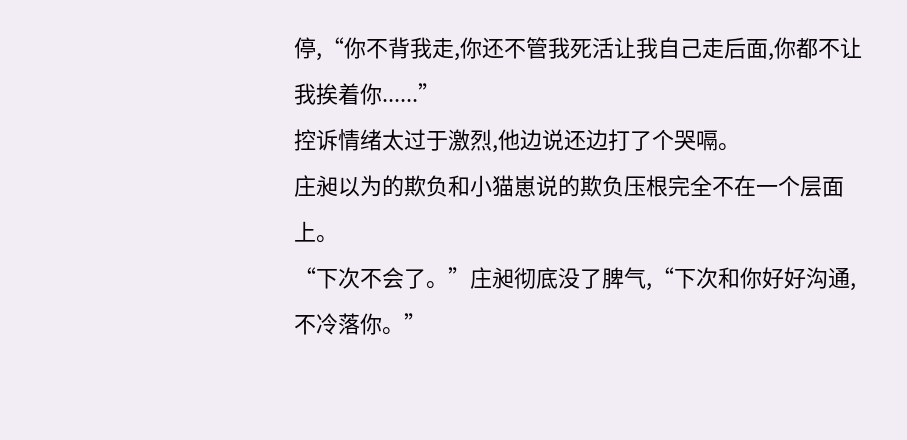停,“你不背我走,你还不管我死活让我自己走后面,你都不让我挨着你......”
控诉情绪太过于激烈,他边说还边打了个哭嗝。
庄昶以为的欺负和小猫崽说的欺负压根完全不在一个层面上。
“下次不会了。”庄昶彻底没了脾气,“下次和你好好沟通,不冷落你。”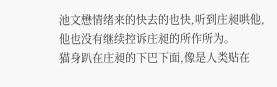池文懋情绪来的快去的也快,听到庄昶哄他,他也没有继续控诉庄昶的所作所为。
猫身趴在庄昶的下巴下面,像是人类贴在